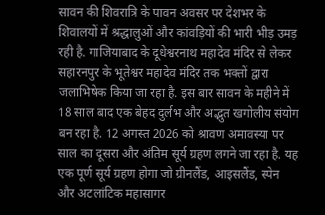सावन की शिवरात्रि के पावन अवसर पर देशभर के शिवालयों में श्रद्धालुओं और कांवड़ियों की भारी भीड़ उमड़ रही है. गाजियाबाद के दूधेश्वरनाथ महादेव मंदिर से लेकर सहारनपुर के भूतेश्वर महादेव मंदिर तक भक्तों द्वारा जलाभिषेक किया जा रहा है. इस बार सावन के महीने में 18 साल बाद एक बेहद दुर्लभ और अद्भुत खगोलीय संयोग बन रहा है. 12 अगस्त 2026 को श्रावण अमावस्या पर साल का दूसरा और अंतिम सूर्य ग्रहण लगने जा रहा है. यह एक पूर्ण सूर्य ग्रहण होगा जो ग्रीनलैंड, आइसलैंड, स्पेन और अटलांटिक महासागर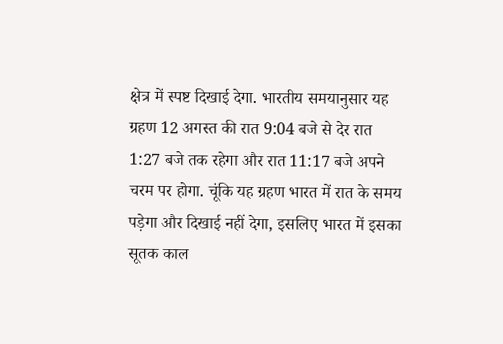क्षेत्र में स्पष्ट दिखाई देगा. भारतीय समयानुसार यह ग्रहण 12 अगस्त की रात 9:04 बजे से देर रात 1:27 बजे तक रहेगा और रात 11:17 बजे अपने चरम पर होगा. चूंकि यह ग्रहण भारत में रात के समय पड़ेगा और दिखाई नहीं देगा, इसलिए भारत में इसका सूतक काल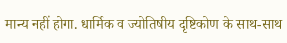मान्य नहीं होगा. धार्मिक व ज्योतिषीय दृष्टिकोण के साथ-साथ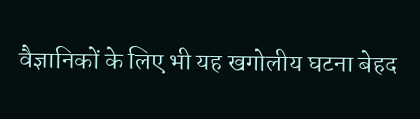वैज्ञानिकों के लिए भी यह खगोलीय घटना बेहद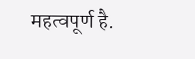महत्वपूर्ण है.